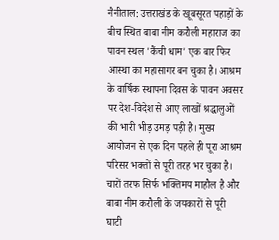नैनीताल: उत्तराखंड के खूबसूरत पहाड़ों के बीच स्थित बाबा नीम करौली महाराज का पावन स्थल 'कैंची धाम' एक बार फिर आस्था का महासागर बन चुका है। आश्रम के वार्षिक स्थापना दिवस के पावन अवसर पर देश-विदेश से आए लाखों श्रद्धालुओं की भारी भीड़ उमड़ पड़ी है। मुख्य आयोजन से एक दिन पहले ही पूरा आश्रम परिसर भक्तों से पूरी तरह भर चुका है। चारों तरफ सिर्फ भक्तिमय माहौल है और बाबा नीम करौली के जयकारों से पूरी घाटी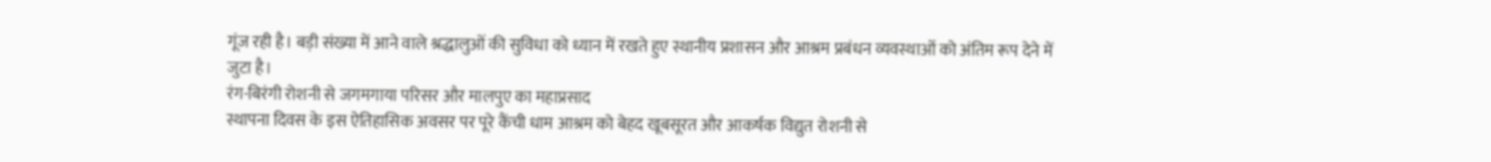गूंज रही है। बड़ी संख्या में आने वाले श्रद्धालुओं की सुविधा को ध्यान में रखते हुए स्थानीय प्रशासन और आश्रम प्रबंधन व्यवस्थाओं को अंतिम रूप देने में जुटा है।
रंग-बिरंगी रोशनी से जगमगाया परिसर और मालपुए का महाप्रसाद
स्थापना दिवस के इस ऐतिहासिक अवसर पर पूरे कैंची धाम आश्रम को बेहद खूबसूरत और आकर्षक विद्युत रोशनी से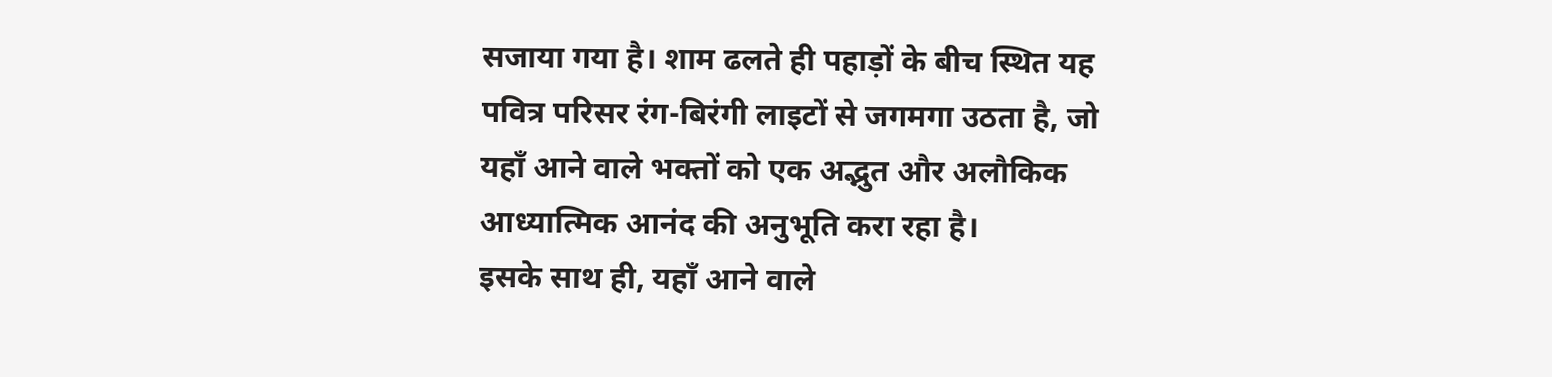सजाया गया है। शाम ढलते ही पहाड़ों के बीच स्थित यह पवित्र परिसर रंग-बिरंगी लाइटों से जगमगा उठता है, जो यहाँ आने वाले भक्तों को एक अद्भुत और अलौकिक आध्यात्मिक आनंद की अनुभूति करा रहा है।
इसके साथ ही, यहाँ आने वाले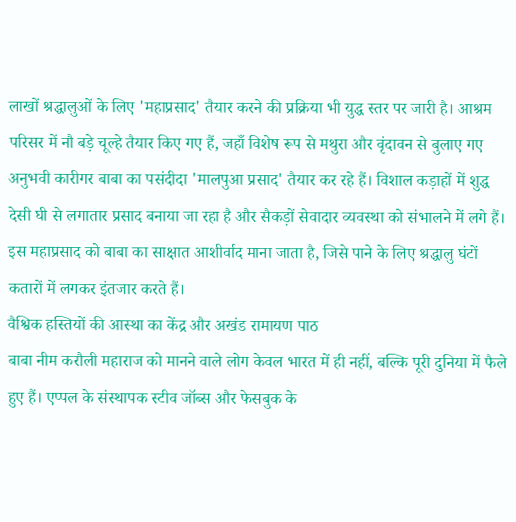लाखों श्रद्धालुओं के लिए 'महाप्रसाद' तैयार करने की प्रक्रिया भी युद्ध स्तर पर जारी है। आश्रम परिसर में नौ बड़े चूल्हे तैयार किए गए हैं, जहाँ विशेष रूप से मथुरा और वृंदावन से बुलाए गए अनुभवी कारीगर बाबा का पसंदीदा 'मालपुआ प्रसाद' तैयार कर रहे हैं। विशाल कड़ाहों में शुद्ध देसी घी से लगातार प्रसाद बनाया जा रहा है और सैकड़ों सेवादार व्यवस्था को संभालने में लगे हैं। इस महाप्रसाद को बाबा का साक्षात आशीर्वाद माना जाता है, जिसे पाने के लिए श्रद्धालु घंटों कतारों में लगकर इंतजार करते हैं।
वैश्विक हस्तियों की आस्था का केंद्र और अखंड रामायण पाठ
बाबा नीम करौली महाराज को मानने वाले लोग केवल भारत में ही नहीं, बल्कि पूरी दुनिया में फैले हुए हैं। एप्पल के संस्थापक स्टीव जॉब्स और फेसबुक के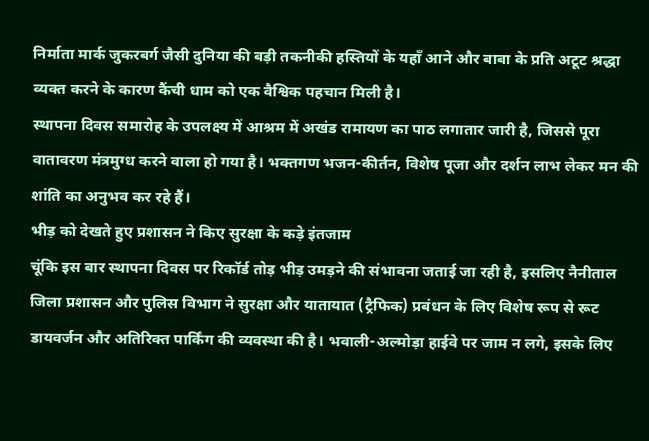निर्माता मार्क जुकरबर्ग जैसी दुनिया की बड़ी तकनीकी हस्तियों के यहाँ आने और बाबा के प्रति अटूट श्रद्धा व्यक्त करने के कारण कैंची धाम को एक वैश्विक पहचान मिली है।
स्थापना दिवस समारोह के उपलक्ष्य में आश्रम में अखंड रामायण का पाठ लगातार जारी है, जिससे पूरा वातावरण मंत्रमुग्ध करने वाला हो गया है। भक्तगण भजन-कीर्तन, विशेष पूजा और दर्शन लाभ लेकर मन की शांति का अनुभव कर रहे हैं।
भीड़ को देखते हुए प्रशासन ने किए सुरक्षा के कड़े इंतजाम
चूंकि इस बार स्थापना दिवस पर रिकॉर्ड तोड़ भीड़ उमड़ने की संभावना जताई जा रही है, इसलिए नैनीताल जिला प्रशासन और पुलिस विभाग ने सुरक्षा और यातायात (ट्रैफिक) प्रबंधन के लिए विशेष रूप से रूट डायवर्जन और अतिरिक्त पार्किंग की व्यवस्था की है। भवाली-अल्मोड़ा हाईवे पर जाम न लगे, इसके लिए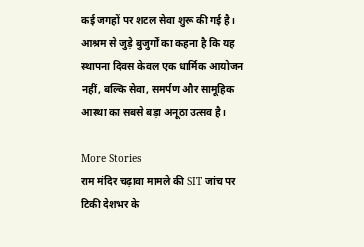कई जगहों पर शटल सेवा शुरू की गई है। आश्रम से जुड़े बुजुर्गों का कहना है कि यह स्थापना दिवस केवल एक धार्मिक आयोजन नहीं, बल्कि सेवा, समर्पण और सामूहिक आस्था का सबसे बड़ा अनूठा उत्सव है।

More Stories
राम मंदिर चढ़ावा मामले की SIT जांच पर टिकी देशभर के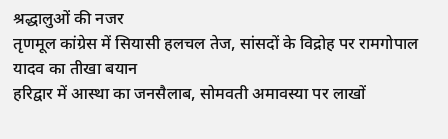श्रद्धालुओं की नजर
तृणमूल कांग्रेस में सियासी हलचल तेज, सांसदों के विद्रोह पर रामगोपाल यादव का तीखा बयान
हरिद्वार में आस्था का जनसैलाब, सोमवती अमावस्या पर लाखों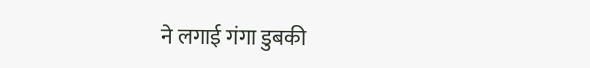ने लगाई गंगा डुबकी